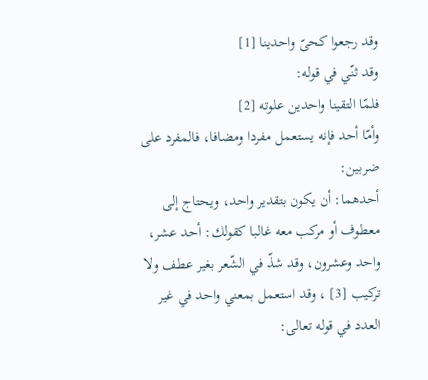وقد رجعوا كحىّ واحدينا [1]
وقد ثنّي في قوله:
فلمّا التقينا واحدين علوته [2]
وأمّا أحد فإنه يستعمل مفردا ومضافا، فالمفرد على ضربين:
أحدهما: أن يكون بتقدير واحد، ويحتاج إلى معطوف أو مركب معه غالبا كقولك: أحد عشر، واحد وعشرون، وقد شذّ في الشّعر بغير عطف ولا تركيب [3] ، وقد استعمل بمعني واحد في غير العدد في قوله تعالى: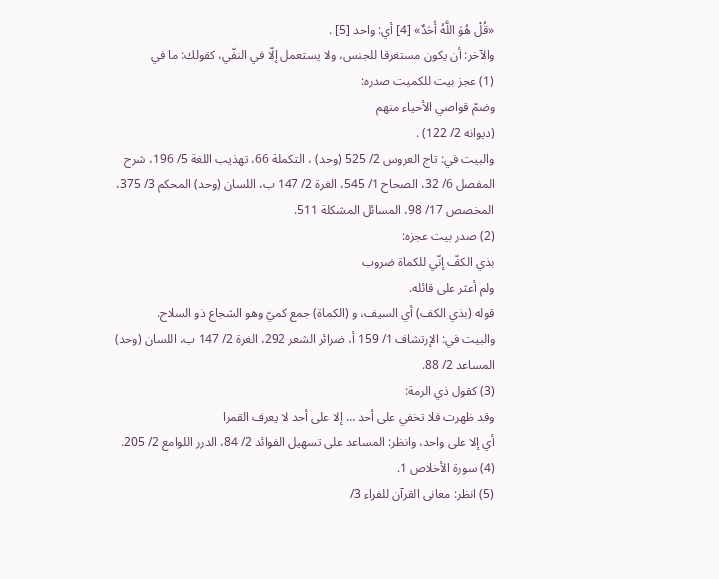«قُلْ هُوَ اللَّهُ أَحَدٌ» [4] أي: واحد [5] .
والآخر: أن يكون مستغرقا للجنس، ولا يستعمل إلّا في النفّي، كقولك: ما في
(1) عجز بيت للكميت صدره:
وضمّ قواصي الأحياء منهم
(ديوانه 2/ 122) .
والبيت في: تاج العروس 2/ 525 (وحد) ، التكملة 66، تهذيب اللغة 5/ 196، شرح المفصل 6/ 32، الصحاح 1/ 545، الغرة 2/ 147 ب، اللسان (وحد) المحكم 3/ 375، المخصص 17/ 98، المسائل المشكلة 511.
(2) صدر بيت عجزه:
بذي الكفّ إنّي للكماة ضروب
ولم أعثر على قائله.
قوله (بذي الكف) أي السيف، و (الكماة) جمع كميّ وهو الشجاع ذو السلاح.
والبيت في: الإرتشاف 1/ 159 أ، ضرائر الشعر 292، الغرة 2/ 147 ب، اللسان (وحد) المساعد 2/ 88.
(3) كقول ذي الرمة:
وقد ظهرت فلا تخفي على أحد … إلا على أحد لا يعرف القمرا
أي إلا على واحد، وانظر: المساعد على تسهيل الفوائد 2/ 84، الدرر اللوامع 2/ 205.
(4) سورة الأخلاص 1.
(5) انظر: معانى القرآن للفراء 3/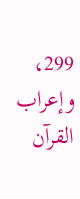299، وإعراب القرآن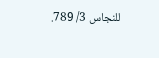للنجاس 3/ 789.